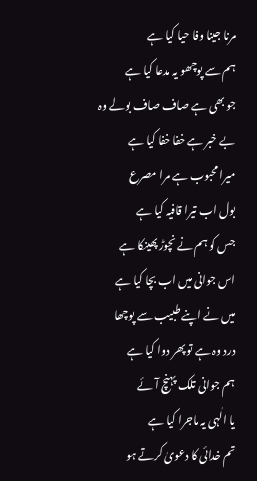مرنا جینا وفا حیا کیا ہے
ہم سے پوچھو یہ مدعا کیا ہے
جو بھی ہے صاف صاف بولے وہ
بے خبر ہے خفا خفا کیا ہے
میرا محبوب ہے مرا مصرع
بول اب تیرا قافیہ کیا ہے
جس کو ہم نے نچوڑ پھینکا ہے
اس جوانی میں اب بچا کیا ہے
میں نے اپنے طبیب سے پوچھا
درد وہ ہے تو پھر دوا کیا ہے
ہم جوانی تلک پہنچ آئے
یا الٰہی یہ ماجرا کیا ہے
تم خدائی کا دعویٰ کرتے ہو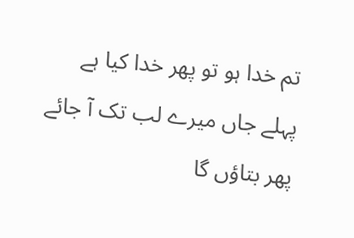تم خدا ہو تو پھر خدا کیا ہے
پہلے جاں میرے لب تک آ جائے
پھر بتاؤں گا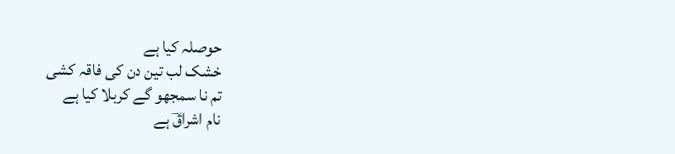حوصلہ کیا ہے
خشک لب تین دن کی فاقہ کشی
تم نا سمجھو گے کربلا کیا ہے
نام اشراقؔ ہے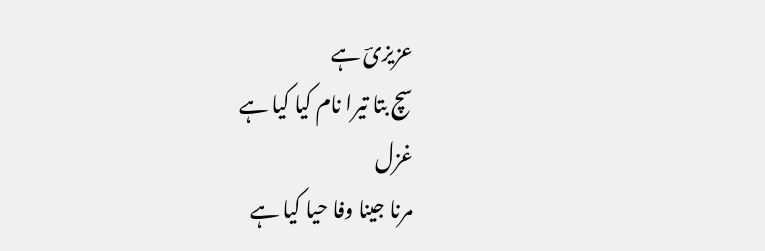عزیزیؔ ہے
سچ بتا تیرا نام کیا کیا ہے
غزل
مرنا جینا وفا حیا کیا ہے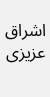اشراق عزیزی